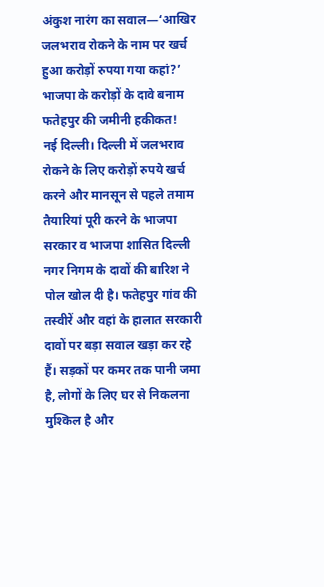अंकुश नारंग का सवाल—‘आखिर जलभराव रोकने के नाम पर खर्च हुआ करोड़ों रुपया गया कहां?’
भाजपा के करोड़ों के दावे बनाम फतेहपुर की जमीनी हकीकत!
नई दिल्ली। दिल्ली में जलभराव रोकने के लिए करोड़ों रुपये खर्च करने और मानसून से पहले तमाम तैयारियां पूरी करने के भाजपा सरकार व भाजपा शासित दिल्ली नगर निगम के दावों की बारिश ने पोल खोल दी है। फतेहपुर गांव की तस्वीरें और वहां के हालात सरकारी दावों पर बड़ा सवाल खड़ा कर रहे हैं। सड़कों पर कमर तक पानी जमा है, लोगों के लिए घर से निकलना मुश्किल है और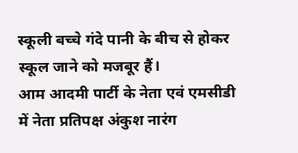स्कूली बच्चे गंदे पानी के बीच से होकर स्कूल जाने को मजबूर हैं।
आम आदमी पार्टी के नेता एवं एमसीडी में नेता प्रतिपक्ष अंकुश नारंग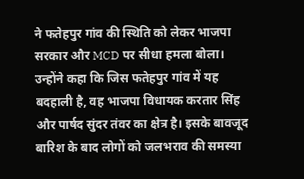ने फतेहपुर गांव की स्थिति को लेकर भाजपा सरकार और MCD पर सीधा हमला बोला। उन्होंने कहा कि जिस फतेहपुर गांव में यह बदहाली है, वह भाजपा विधायक करतार सिंह और पार्षद सुंदर तंवर का क्षेत्र है। इसके बावजूद बारिश के बाद लोगों को जलभराव की समस्या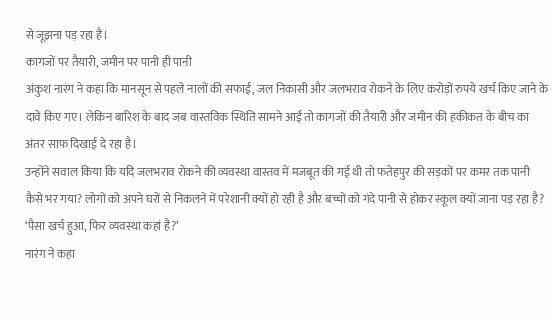से जूझना पड़ रहा है।
कागजों पर तैयारी, जमीन पर पानी ही पानी
अंकुश नारंग ने कहा कि मानसून से पहले नालों की सफाई, जल निकासी और जलभराव रोकने के लिए करोड़ों रुपये खर्च किए जाने के दावे किए गए। लेकिन बारिश के बाद जब वास्तविक स्थिति सामने आई तो कागजों की तैयारी और जमीन की हकीकत के बीच का अंतर साफ दिखाई दे रहा है।
उन्होंने सवाल किया कि यदि जलभराव रोकने की व्यवस्था वास्तव में मजबूत की गई थी तो फतेहपुर की सड़कों पर कमर तक पानी कैसे भर गया? लोगों को अपने घरों से निकलने में परेशानी क्यों हो रही है और बच्चों को गंदे पानी से होकर स्कूल क्यों जाना पड़ रहा है?
‘पैसा खर्च हुआ, फिर व्यवस्था कहां है?’
नारंग ने कहा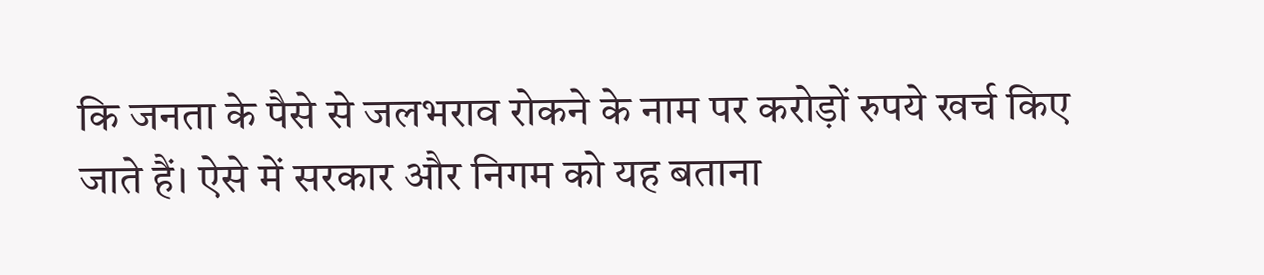कि जनता के पैसे से जलभराव रोकने के नाम पर करोड़ों रुपये खर्च किए जाते हैं। ऐसे में सरकार और निगम को यह बताना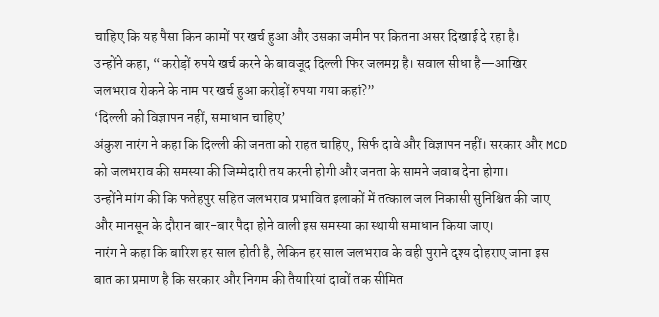चाहिए कि यह पैसा किन कामों पर खर्च हुआ और उसका जमीन पर कितना असर दिखाई दे रहा है।
उन्होंने कहा, “करोड़ों रुपये खर्च करने के बावजूद दिल्ली फिर जलमग्न है। सवाल सीधा है—आखिर जलभराव रोकने के नाम पर खर्च हुआ करोड़ों रुपया गया कहां?”
‘दिल्ली को विज्ञापन नहीं, समाधान चाहिए’
अंकुश नारंग ने कहा कि दिल्ली की जनता को राहत चाहिए, सिर्फ दावे और विज्ञापन नहीं। सरकार और MCD को जलभराव की समस्या की जिम्मेदारी तय करनी होगी और जनता के सामने जवाब देना होगा।
उन्होंने मांग की कि फतेहपुर सहित जलभराव प्रभावित इलाकों में तत्काल जल निकासी सुनिश्चित की जाए और मानसून के दौरान बार-बार पैदा होने वाली इस समस्या का स्थायी समाधान किया जाए।
नारंग ने कहा कि बारिश हर साल होती है, लेकिन हर साल जलभराव के वही पुराने दृश्य दोहराए जाना इस बात का प्रमाण है कि सरकार और निगम की तैयारियां दावों तक सीमित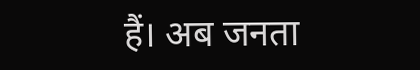हैं। अब जनता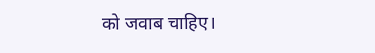को जवाब चाहिए।